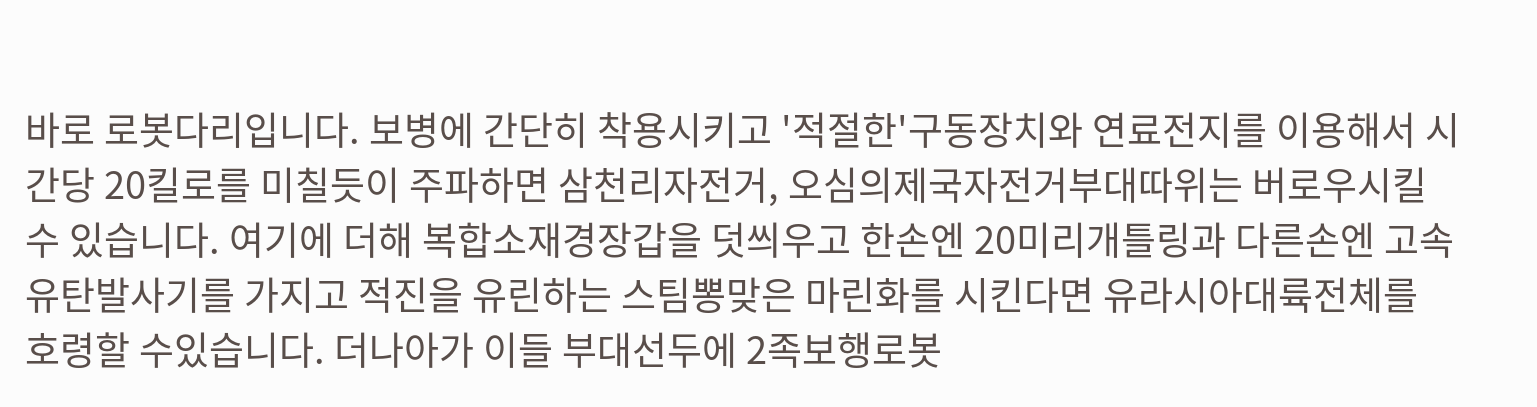바로 로봇다리입니다. 보병에 간단히 착용시키고 '적절한'구동장치와 연료전지를 이용해서 시간당 20킬로를 미칠듯이 주파하면 삼천리자전거, 오심의제국자전거부대따위는 버로우시킬 수 있습니다. 여기에 더해 복합소재경장갑을 덧씌우고 한손엔 20미리개틀링과 다른손엔 고속유탄발사기를 가지고 적진을 유린하는 스팀뽕맞은 마린화를 시킨다면 유라시아대륙전체를 호령할 수있습니다. 더나아가 이들 부대선두에 2족보행로봇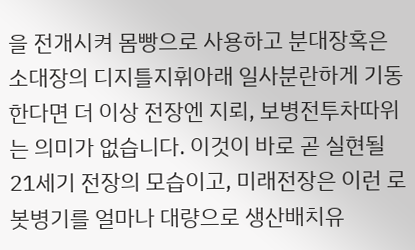을 전개시켜 몸빵으로 사용하고 분대장혹은 소대장의 디지틀지휘아래 일사분란하게 기동한다면 더 이상 전장엔 지뢰, 보병전투차따위는 의미가 없습니다. 이것이 바로 곧 실현될 21세기 전장의 모습이고, 미래전장은 이런 로봇병기를 얼마나 대량으로 생산배치유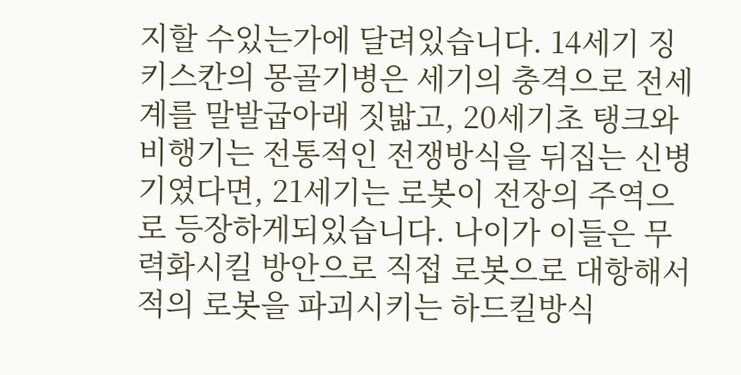지할 수있는가에 달려있습니다. 14세기 징키스칸의 몽골기병은 세기의 충격으로 전세계를 말발굽아래 짓밟고, 20세기초 탱크와 비행기는 전통적인 전쟁방식을 뒤집는 신병기였다면, 21세기는 로봇이 전장의 주역으로 등장하게되있습니다. 나이가 이들은 무력화시킬 방안으로 직접 로봇으로 대항해서 적의 로봇을 파괴시키는 하드킬방식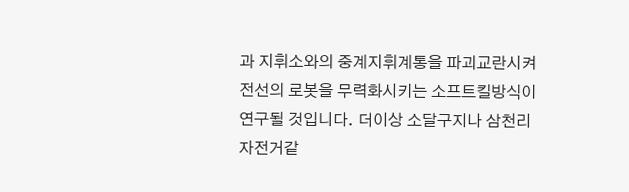과 지휘소와의 중계지휘계통을 파괴교란시켜 전선의 로봇을 무력화시키는 소프트킬방식이 연구될 것입니다. 더이상 소달구지나 삼천리자전거같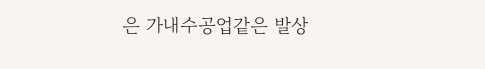은 가내수공업같은 발상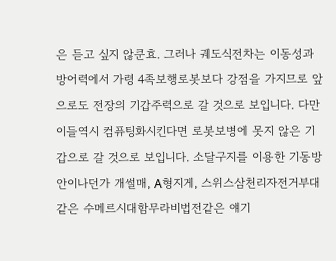은 듣고 싶지 않쿤효. 그러나 궤도식전차는 이동성과 방어력에서 가령 4족보행로봇보다 강점을 가지므로 앞으로도 전장의 기갑주력으로 갈 것으로 보입니다. 다만 이들역시 컴퓨팅화시킨다면 로봇보병에 못지 않은 기갑으로 갈 것으로 보입니다. 소달구지를 이용한 기동방안이나던가 개썰매, A형지게, 스위스삼천리자전거부대같은 수메르시대함무라비법전같은 얘기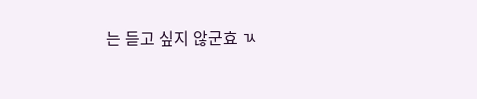는 듣고 싶지 않군효 ㄳ